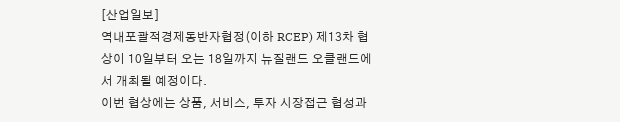[산업일보]
역내포괄적경제동반자협정(이하 RCEP) 제13차 협상이 10일부터 오는 18일까지 뉴질랜드 오클랜드에서 개최될 예정이다.
이번 협상에는 상품, 서비스, 투자 시장접근 협성과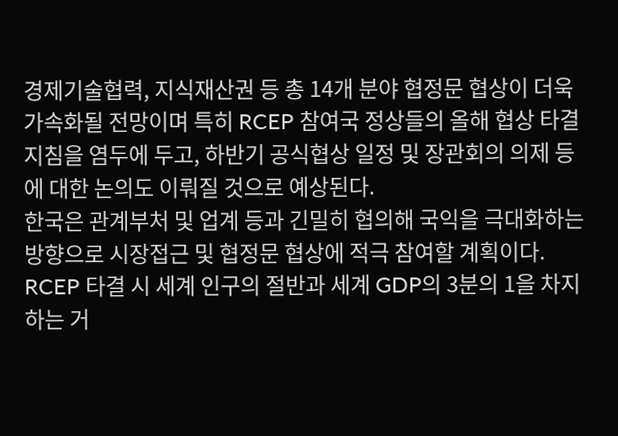경제기술협력, 지식재산권 등 총 14개 분야 협정문 협상이 더욱 가속화될 전망이며 특히 RCEP 참여국 정상들의 올해 협상 타결 지침을 염두에 두고, 하반기 공식협상 일정 및 장관회의 의제 등에 대한 논의도 이뤄질 것으로 예상된다.
한국은 관계부처 및 업계 등과 긴밀히 협의해 국익을 극대화하는 방향으로 시장접근 및 협정문 협상에 적극 참여할 계획이다.
RCEP 타결 시 세계 인구의 절반과 세계 GDP의 3분의 1을 차지하는 거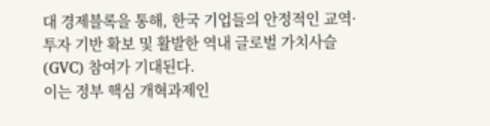대 경제블록을 통해, 한국 기업들의 안정적인 교역·투자 기반 확보 및 활발한 역내 글로벌 가치사슬(GVC) 참여가 기대된다.
이는 정부 핵심 개혁과제인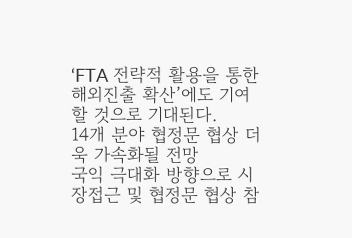‘FTA 전략적 활용을 통한 해외진출 확산’에도 기여할 것으로 기대된다.
14개 분야 협정문 협상 더욱 가속화될 전망
국익 극대화 방향으로 시장접근 및 협정문 협상 참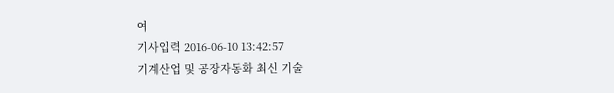여
기사입력 2016-06-10 13:42:57
기계산업 및 공장자동화 최신 기술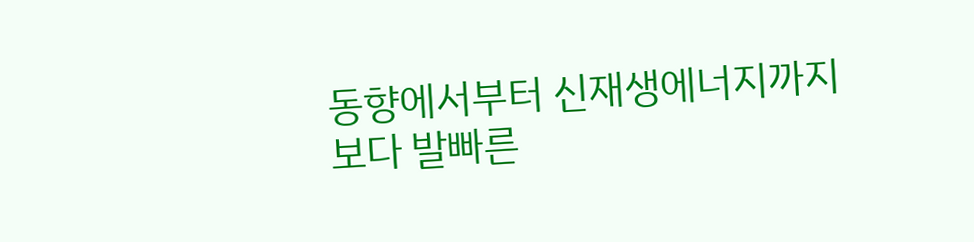동향에서부터 신재생에너지까지 보다 발빠른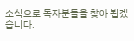소식으로 독자분들을 찾아 뵙겠습니다.